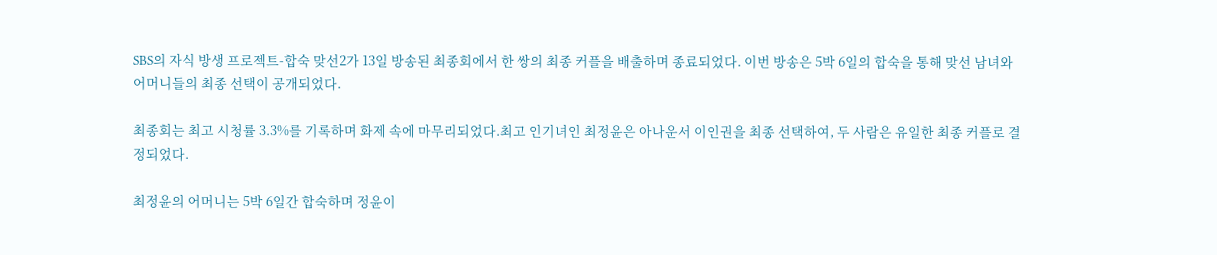SBS의 자식 방생 프로젝트-합숙 맞선2가 13일 방송된 최종회에서 한 쌍의 최종 커플을 배출하며 종료되었다. 이번 방송은 5박 6일의 합숙을 통해 맞선 남녀와 어머니들의 최종 선택이 공개되었다.

최종회는 최고 시청률 3.3%를 기록하며 화제 속에 마무리되었다.최고 인기녀인 최정윤은 아나운서 이인권을 최종 선택하여, 두 사람은 유일한 최종 커플로 결정되었다.

최정윤의 어머니는 5박 6일간 합숙하며 정윤이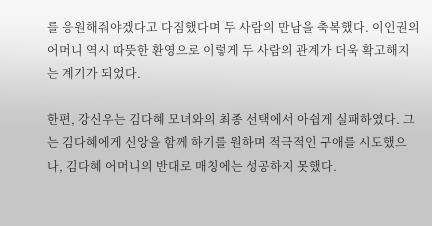를 응원해줘야겠다고 다짐했다며 두 사람의 만남을 축복했다. 이인권의 어머니 역시 따뜻한 환영으로 이렇게 두 사람의 관계가 더욱 확고해지는 계기가 되었다.

한편, 강신우는 김다혜 모녀와의 최종 선택에서 아쉽게 실패하였다. 그는 김다혜에게 신앙을 함께 하기를 원하며 적극적인 구애를 시도했으나, 김다혜 어머니의 반대로 매칭에는 성공하지 못했다.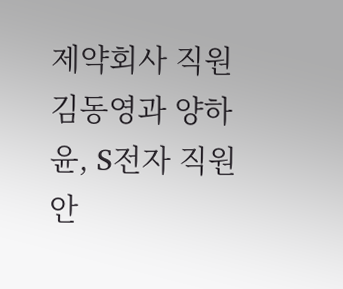제약회사 직원 김동영과 양하윤, S전자 직원 안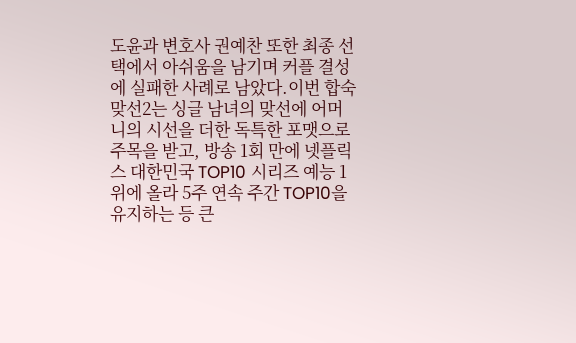도윤과 변호사 권예찬 또한 최종 선택에서 아쉬움을 남기며 커플 결성에 실패한 사례로 남았다.이번 합숙 맞선2는 싱글 남녀의 맞선에 어머니의 시선을 더한 독특한 포맷으로 주목을 받고, 방송 1회 만에 넷플릭스 대한민국 TOP10 시리즈 예능 1위에 올라 5주 연속 주간 TOP10을 유지하는 등 큰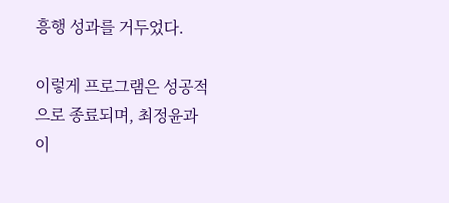흥행 성과를 거두었다.

이렇게 프로그램은 성공적으로 종료되며, 최정윤과 이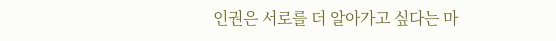인권은 서로를 더 알아가고 싶다는 마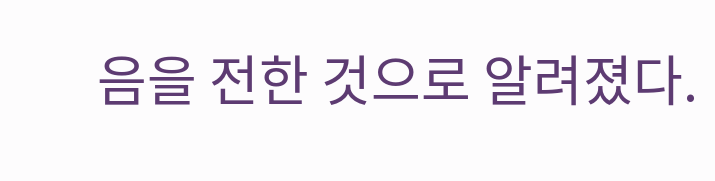음을 전한 것으로 알려졌다.